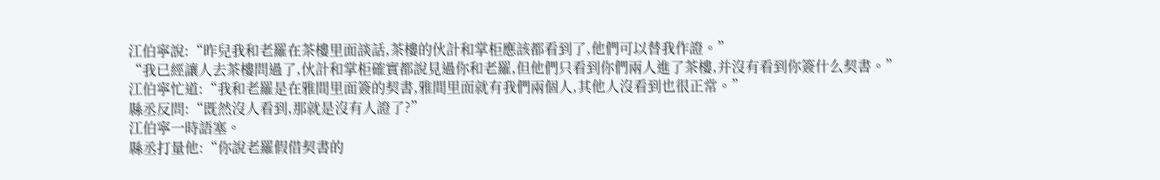江伯寧說:“昨兒我和老羅在茶樓里面談話,茶樓的伙計和掌柜應該都看到了,他們可以替我作證。”
“我已經讓人去茶樓問過了,伙計和掌柜確實都說見過你和老羅,但他們只看到你們兩人進了茶樓,并沒有看到你簽什么契書。”
江伯寧忙道:“我和老羅是在雅間里面簽的契書,雅間里面就有我們兩個人,其他人沒看到也很正常。”
縣丞反問:“既然沒人看到,那就是沒有人證了?”
江伯寧一時語塞。
縣丞打量他:“你說老羅假借契書的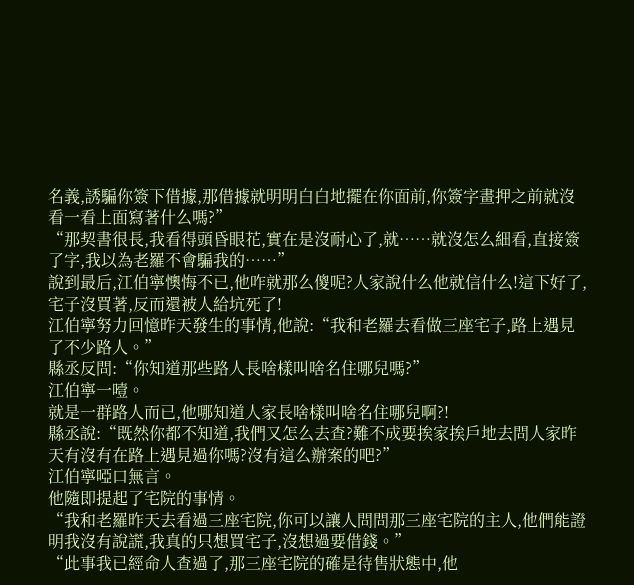名義,誘騙你簽下借據,那借據就明明白白地擺在你面前,你簽字畫押之前就沒看一看上面寫著什么嗎?”
“那契書很長,我看得頭昏眼花,實在是沒耐心了,就……就沒怎么細看,直接簽了字,我以為老羅不會騙我的……”
說到最后,江伯寧懊悔不已,他咋就那么傻呢?人家說什么他就信什么!這下好了,宅子沒買著,反而還被人給坑死了!
江伯寧努力回憶昨天發生的事情,他說:“我和老羅去看做三座宅子,路上遇見了不少路人。”
縣丞反問:“你知道那些路人長啥樣叫啥名住哪兒嗎?”
江伯寧一噎。
就是一群路人而已,他哪知道人家長啥樣叫啥名住哪兒啊?!
縣丞說:“既然你都不知道,我們又怎么去查?難不成要挨家挨戶地去問人家昨天有沒有在路上遇見過你嗎?沒有這么辦案的吧?”
江伯寧啞口無言。
他隨即提起了宅院的事情。
“我和老羅昨天去看過三座宅院,你可以讓人問問那三座宅院的主人,他們能證明我沒有說謊,我真的只想買宅子,沒想過要借錢。”
“此事我已經命人查過了,那三座宅院的確是待售狀態中,他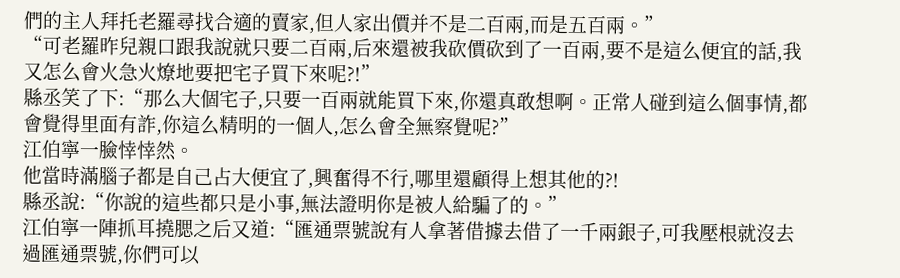們的主人拜托老羅尋找合適的賣家,但人家出價并不是二百兩,而是五百兩。”
“可老羅昨兒親口跟我說就只要二百兩,后來還被我砍價砍到了一百兩,要不是這么便宜的話,我又怎么會火急火燎地要把宅子買下來呢?!”
縣丞笑了下:“那么大個宅子,只要一百兩就能買下來,你還真敢想啊。正常人碰到這么個事情,都會覺得里面有詐,你這么精明的一個人,怎么會全無察覺呢?”
江伯寧一臉悻悻然。
他當時滿腦子都是自己占大便宜了,興奮得不行,哪里還顧得上想其他的?!
縣丞說:“你說的這些都只是小事,無法證明你是被人給騙了的。”
江伯寧一陣抓耳撓腮之后又道:“匯通票號說有人拿著借據去借了一千兩銀子,可我壓根就沒去過匯通票號,你們可以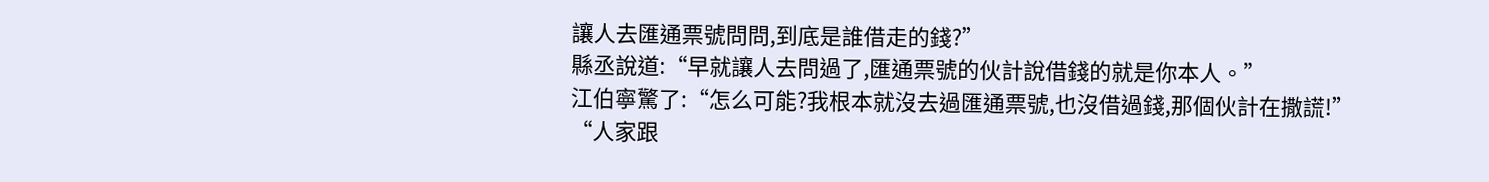讓人去匯通票號問問,到底是誰借走的錢?”
縣丞說道:“早就讓人去問過了,匯通票號的伙計說借錢的就是你本人。”
江伯寧驚了:“怎么可能?我根本就沒去過匯通票號,也沒借過錢,那個伙計在撒謊!”
“人家跟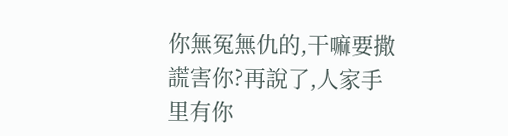你無冤無仇的,干嘛要撒謊害你?再說了,人家手里有你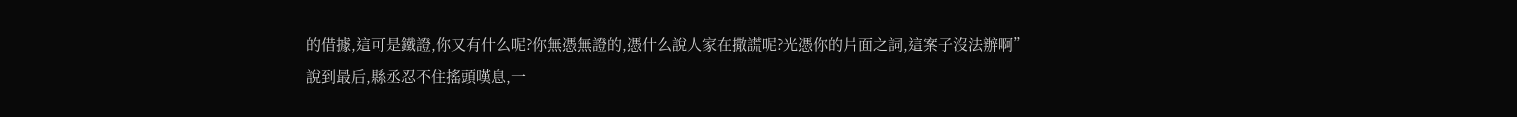的借據,這可是鐵證,你又有什么呢?你無憑無證的,憑什么說人家在撒謊呢?光憑你的片面之詞,這案子沒法辦啊”
說到最后,縣丞忍不住搖頭嘆息,一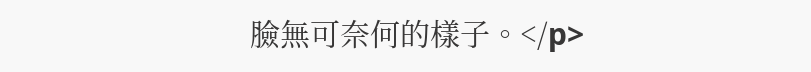臉無可奈何的樣子。</p>